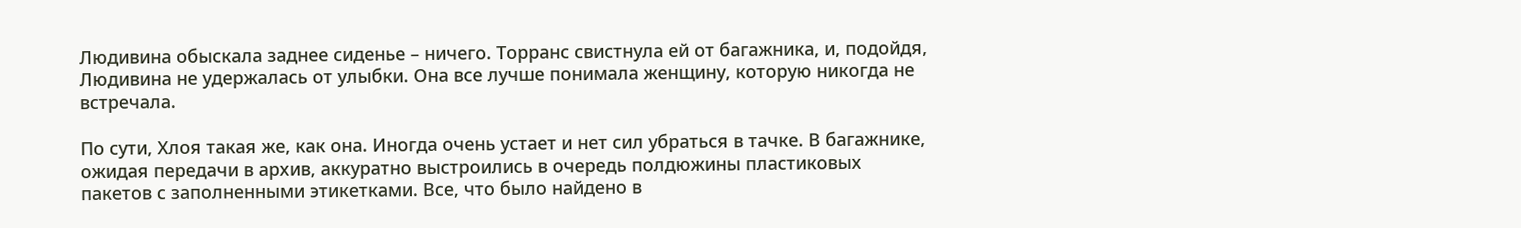Людивина обыскала заднее сиденье – ничего. Торранс свистнула ей от багажника, и, подойдя, Людивина не удержалась от улыбки. Она все лучше понимала женщину, которую никогда не встречала.

По сути, Хлоя такая же, как она. Иногда очень устает и нет сил убраться в тачке. В багажнике, ожидая передачи в архив, аккуратно выстроились в очередь полдюжины пластиковых пакетов с заполненными этикетками. Все, что было найдено в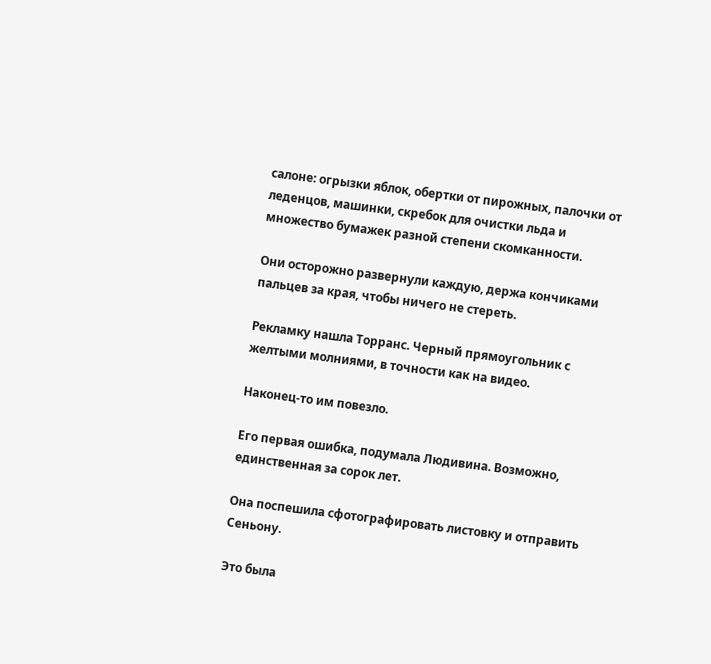салоне: огрызки яблок, обертки от пирожных, палочки от леденцов, машинки, скребок для очистки льда и множество бумажек разной степени скомканности.

Они осторожно развернули каждую, держа кончиками пальцев за края, чтобы ничего не стереть.

Рекламку нашла Торранс. Черный прямоугольник с желтыми молниями, в точности как на видео.

Наконец-то им повезло.

Его первая ошибка, подумала Людивина. Возможно, единственная за сорок лет.

Она поспешила сфотографировать листовку и отправить Сеньону.

Это была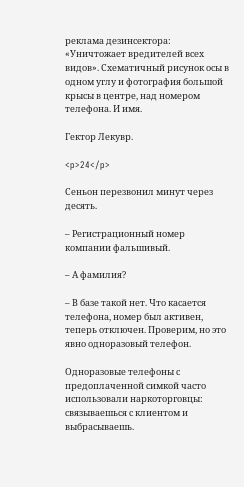реклама дезинсектора: «Уничтожает вредителей всех видов». Схематичный рисунок осы в одном углу и фотография большой крысы в центре, над номером телефона. И имя.

Гектор Лекувр.

<p>24</p>

Сеньон перезвонил минут через десять.

– Регистрационный номер компании фальшивый.

– А фамилия?

– В базе такой нет. Что касается телефона, номер был активен, теперь отключен. Проверим, но это явно одноразовый телефон.

Одноразовые телефоны с предоплаченной симкой часто использовали наркоторговцы: связываешься с клиентом и выбрасываешь.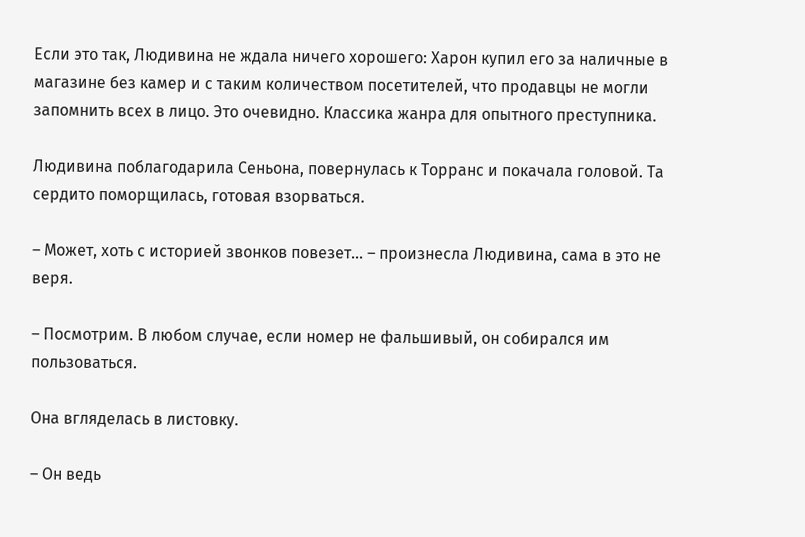Если это так, Людивина не ждала ничего хорошего: Харон купил его за наличные в магазине без камер и с таким количеством посетителей, что продавцы не могли запомнить всех в лицо. Это очевидно. Классика жанра для опытного преступника.

Людивина поблагодарила Сеньона, повернулась к Торранс и покачала головой. Та сердито поморщилась, готовая взорваться.

– Может, хоть с историей звонков повезет… – произнесла Людивина, сама в это не веря.

– Посмотрим. В любом случае, если номер не фальшивый, он собирался им пользоваться.

Она вгляделась в листовку.

– Он ведь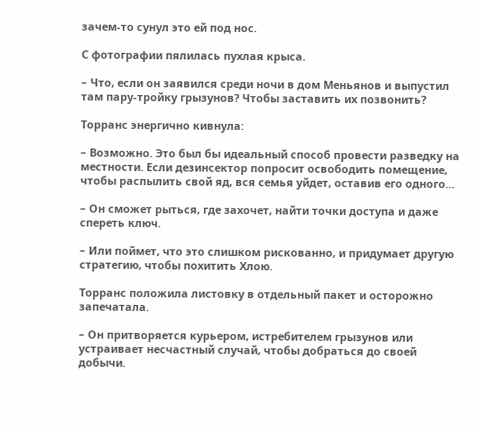зачем-то сунул это ей под нос.

С фотографии пялилась пухлая крыса.

– Что, если он заявился среди ночи в дом Меньянов и выпустил там пару-тройку грызунов? Чтобы заставить их позвонить?

Торранс энергично кивнула:

– Возможно. Это был бы идеальный способ провести разведку на местности. Если дезинсектор попросит освободить помещение, чтобы распылить свой яд, вся семья уйдет, оставив его одного…

– Он сможет рыться, где захочет, найти точки доступа и даже спереть ключ.

– Или поймет, что это слишком рискованно, и придумает другую стратегию, чтобы похитить Хлою.

Торранс положила листовку в отдельный пакет и осторожно запечатала.

– Он притворяется курьером, истребителем грызунов или устраивает несчастный случай, чтобы добраться до своей добычи.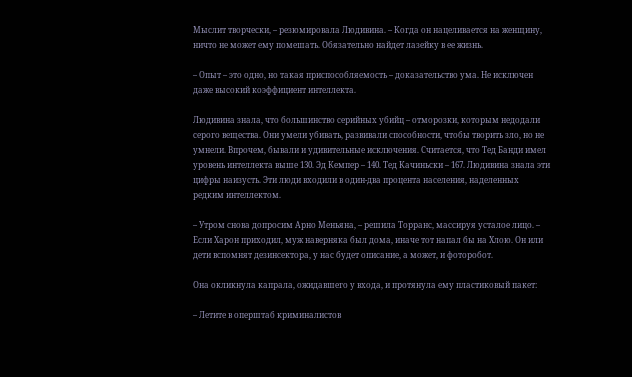Мыслит творчески, – резюмировала Людивина. – Когда он нацеливается на женщину, ничто не может ему помешать. Обязательно найдет лазейку в ее жизнь.

– Опыт – это одно, но такая приспособляемость – доказательство ума. Не исключен даже высокий коэффициент интеллекта.

Людивина знала, что большинство серийных убийц – отморозки, которым недодали серого вещества. Они умели убивать, развивали способности, чтобы творить зло, но не умнели. Впрочем, бывали и удивительные исключения. Считается, что Тед Банди имел уровень интеллекта выше 130. Эд Кемпер – 140. Тед Качиньски – 167. Людивина знала эти цифры наизусть. Эти люди входили в один-два процента населения, наделенных редким интеллектом.

– Утром снова допросим Арно Меньяна, – решила Торранс, массируя усталое лицо. – Если Харон приходил, муж наверняка был дома, иначе тот напал бы на Хлою. Он или дети вспомнят дезинсектора, у нас будет описание, а может, и фоторобот.

Она окликнула капрала, ожидавшего у входа, и протянула ему пластиковый пакет:

– Летите в оперштаб криминалистов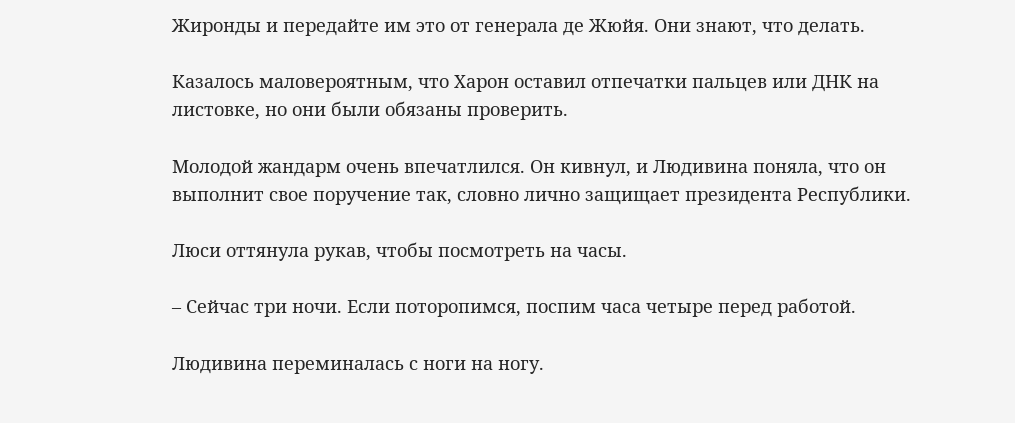Жиронды и передайте им это от генерала де Жюйя. Они знают, что делать.

Казалось маловероятным, что Харон оставил отпечатки пальцев или ДНК на листовке, но они были обязаны проверить.

Молодой жандарм очень впечатлился. Он кивнул, и Людивина поняла, что он выполнит свое поручение так, словно лично защищает президента Республики.

Люси оттянула рукав, чтобы посмотреть на часы.

– Сейчас три ночи. Если поторопимся, поспим часа четыре перед работой.

Людивина переминалась с ноги на ногу.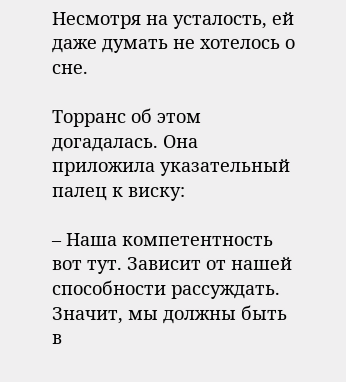Несмотря на усталость, ей даже думать не хотелось о сне.

Торранс об этом догадалась. Она приложила указательный палец к виску:

– Наша компетентность вот тут. Зависит от нашей способности рассуждать. Значит, мы должны быть в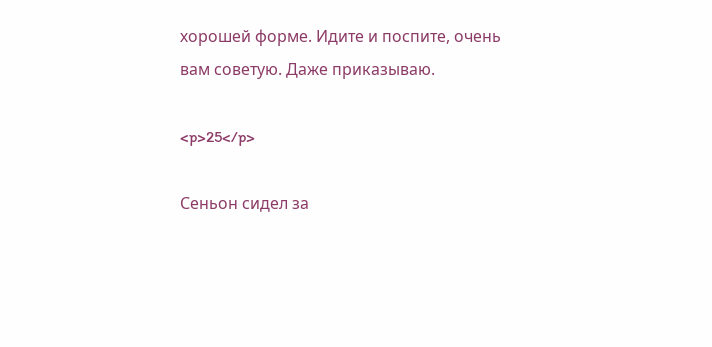хорошей форме. Идите и поспите, очень вам советую. Даже приказываю.

<p>25</p>

Сеньон сидел за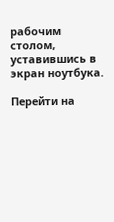рабочим столом, уставившись в экран ноутбука.

Перейти на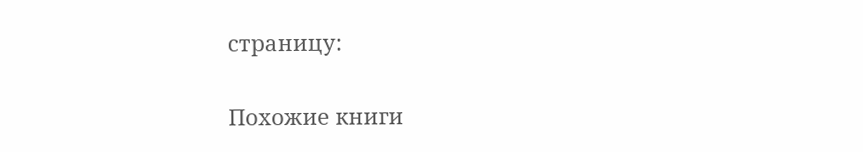страницу:

Похожие книги